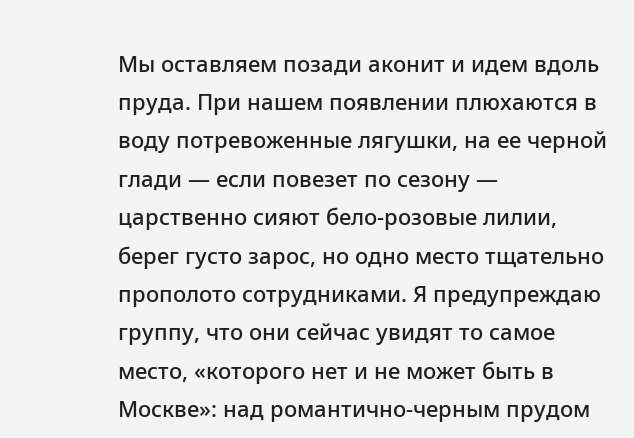Мы оставляем позади аконит и идем вдоль пруда. При нашем появлении плюхаются в воду потревоженные лягушки, на ее черной глади — если повезет по сезону — царственно сияют бело-розовые лилии, берег густо зарос, но одно место тщательно прополото сотрудниками. Я предупреждаю группу, что они сейчас увидят то самое место, «которого нет и не может быть в Москве»: над романтично-черным прудом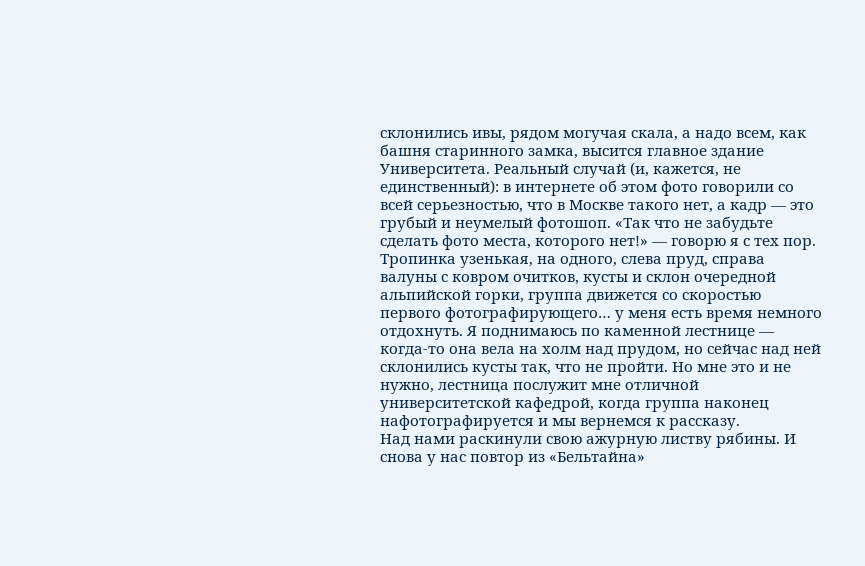склонились ивы, рядом могучая скала, а надо всем, как башня старинного замка, высится главное здание Университета. Реальный случай (и, кажется, не единственный): в интернете об этом фото говорили со всей серьезностью, что в Москве такого нет, а кадр — это грубый и неумелый фотошоп. «Так что не забудьте сделать фото места, которого нет!» — говорю я с тех пор.
Тропинка узенькая, на одного, слева пруд, справа валуны с ковром очитков, кусты и склон очередной альпийской горки, группа движется со скоростью первого фотографирующего… у меня есть время немного отдохнуть. Я поднимаюсь по каменной лестнице — когда-то она вела на холм над прудом, но сейчас над ней склонились кусты так, что не пройти. Но мне это и не нужно, лестница послужит мне отличной университетской кафедрой, когда группа наконец нафотографируется и мы вернемся к рассказу.
Над нами раскинули свою ажурную листву рябины. И снова у нас повтор из «Бельтайна»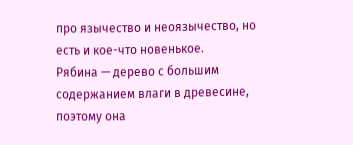про язычество и неоязычество, но есть и кое-что новенькое.
Рябина — дерево с большим содержанием влаги в древесине, поэтому она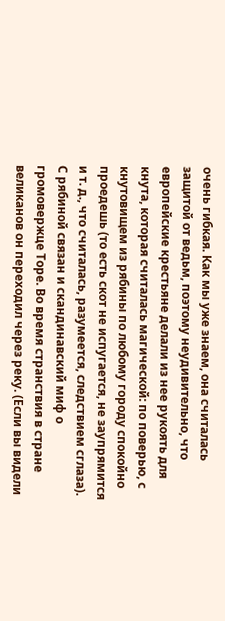очень гибкая. Как мы уже знаем, она считалась защитой от ведьм, поэтому неудивительно, что европейские крестьяне делали из нее рукоять для кнута, которая считалась магической: по поверью, с кнутовищем из рябины по любому городу спокойно проедешь (то есть скот не испугается, не заупрямится и т. д., что считалась, разумеется, следствием сглаза).
С рябиной связан и скандинавский миф о громовержце Торе. Во время странствия в стране великанов он переходил через реку. (Если вы видели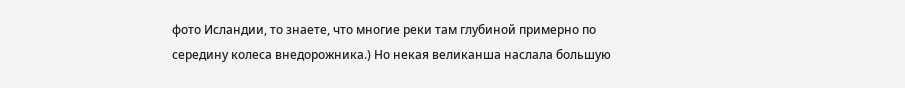фото Исландии, то знаете, что многие реки там глубиной примерно по середину колеса внедорожника.) Но некая великанша наслала большую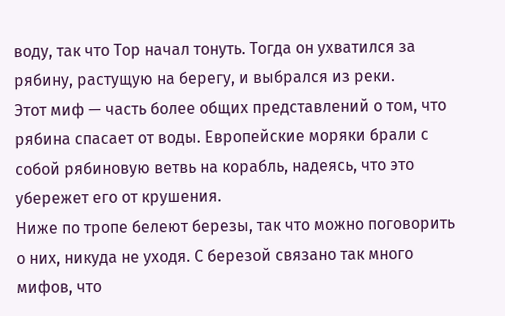воду, так что Тор начал тонуть. Тогда он ухватился за рябину, растущую на берегу, и выбрался из реки.
Этот миф — часть более общих представлений о том, что рябина спасает от воды. Европейские моряки брали с собой рябиновую ветвь на корабль, надеясь, что это убережет его от крушения.
Ниже по тропе белеют березы, так что можно поговорить о них, никуда не уходя. С березой связано так много мифов, что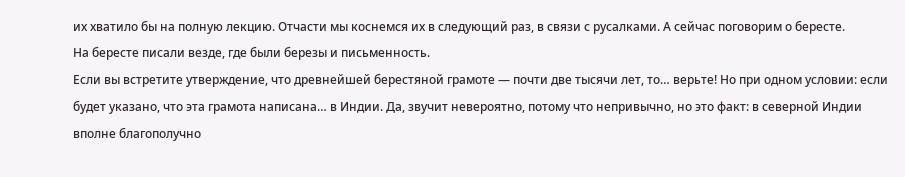их хватило бы на полную лекцию. Отчасти мы коснемся их в следующий раз, в связи с русалками. А сейчас поговорим о бересте.
На бересте писали везде, где были березы и письменность.
Если вы встретите утверждение, что древнейшей берестяной грамоте — почти две тысячи лет, то… верьте! Но при одном условии: если будет указано, что эта грамота написана… в Индии. Да, звучит невероятно, потому что непривычно, но это факт: в северной Индии вполне благополучно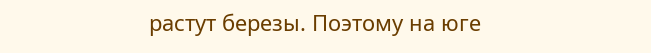растут березы. Поэтому на юге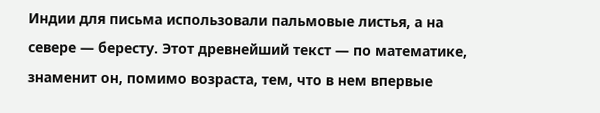Индии для письма использовали пальмовые листья, а на севере — бересту. Этот древнейший текст — по математике, знаменит он, помимо возраста, тем, что в нем впервые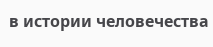в истории человечества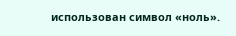использован символ «ноль».